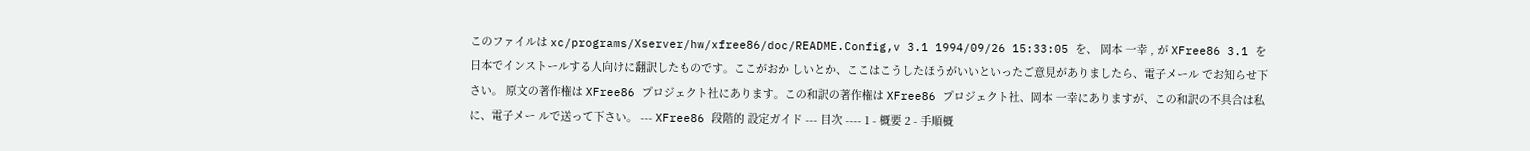このファイルは xc/programs/Xserver/hw/xfree86/doc/README.Config,v 3.1 1994/09/26 15:33:05 を、 岡本 一幸 , が XFree86 3.1 を日本でインストールする人向けに翻訳したものです。ここがおか しいとか、ここはこうしたほうがいいといったご意見がありましたら、電子メール でお知らせ下さい。 原文の著作権は XFree86 プロジェクト社にあります。この和訳の著作権は XFree86 プロジェクト社、岡本 一幸にありますが、この和訳の不具合は私に、電子メー ルで送って下さい。 --- XFree86 段階的 設定ガイド --- 目次 ---- 1 - 概要 2 - 手順概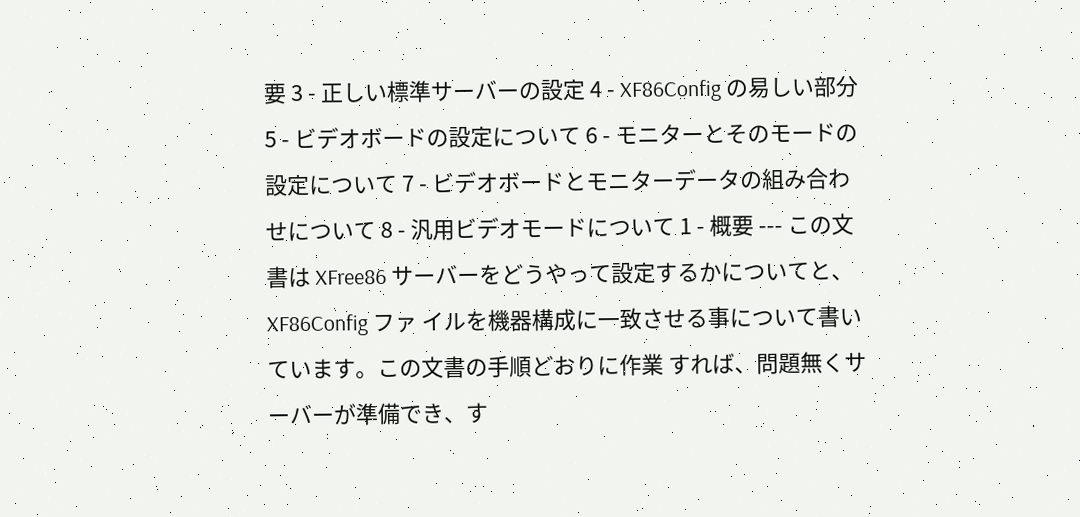要 3 - 正しい標準サーバーの設定 4 - XF86Config の易しい部分 5 - ビデオボードの設定について 6 - モニターとそのモードの設定について 7 - ビデオボードとモニターデータの組み合わせについて 8 - 汎用ビデオモードについて 1 - 概要 --- この文書は XFree86 サーバーをどうやって設定するかについてと、XF86Config ファ イルを機器構成に一致させる事について書いています。この文書の手順どおりに作業 すれば、問題無くサーバーが準備でき、す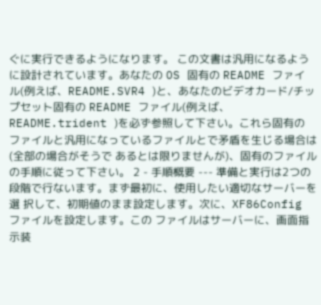ぐに実行できるようになります。 この文書は汎用になるように設計されています。あなたの OS 固有の README ファイ ル(例えば、README.SVR4 )と、あなたのビデオカード/チップセット固有の README ファイル(例えば、README.trident )を必ず参照して下さい。これら固有の ファイルと汎用になっているファイルとで矛盾を生じる場合は(全部の場合がそうで あるとは限りませんが)、固有のファイルの手順に従って下さい。 2 - 手順概要 --- 準備と実行は2つの段階で行ないます。まず最初に、使用したい適切なサーバーを選 択して、初期値のまま設定します。次に、XF86Config ファイルを設定します。この ファイルはサーバーに、画面指示装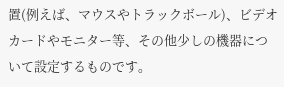置(例えば、マウスやトラックボール)、ビデオ カードやモニター等、その他少しの機器について設定するものです。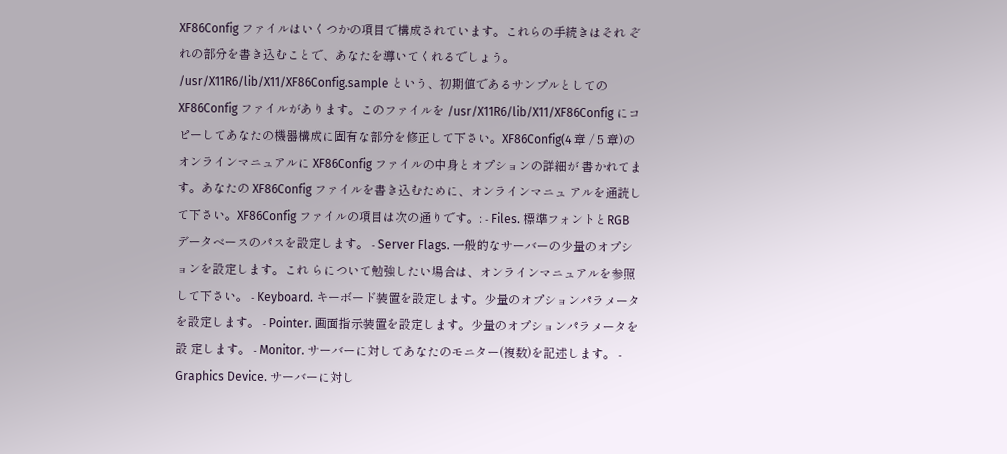XF86Config ファイルはいくつかの項目で構成されています。これらの手続きはそれ ぞれの部分を書き込むことで、あなたを導いてくれるでしょう。 /usr/X11R6/lib/X11/XF86Config.sample という、初期値であるサンプルとしての XF86Config ファイルがあります。このファイルを /usr/X11R6/lib/X11/XF86Config にコピーしてあなたの機器構成に固有な部分を修正して下さい。XF86Config(4 章 / 5 章)のオンラインマニュアルに XF86Config ファイルの中身とオプションの詳細が 書かれてます。あなたの XF86Config ファイルを書き込むために、オンラインマニュ アルを通読して下さい。XF86Config ファイルの項目は次の通りです。: - Files. 標準フォントとRGB データベースのパスを設定します。 - Server Flags. 一般的なサーバーの少量のオプションを設定します。これ らについて勉強したい場合は、オンラインマニュアルを参照して下さい。 - Keyboard. キーボード装置を設定します。少量のオプションパラメータ を設定します。 - Pointer. 画面指示装置を設定します。少量のオプションパラメータを設 定します。 - Monitor. サーバーに対してあなたのモニター(複数)を記述します。 - Graphics Device. サーバーに対し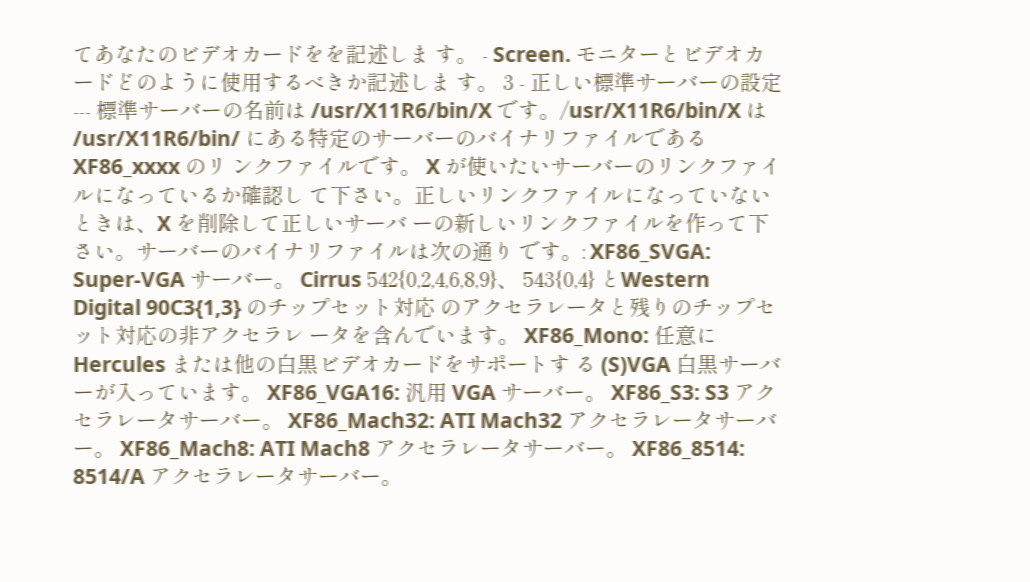てあなたのビデオカードをを記述しま す。 - Screen. モニターとビデオカードどのように使用するべきか記述しま す。 3 - 正しい標準サーバーの設定 --- 標準サーバーの名前は /usr/X11R6/bin/X です。/usr/X11R6/bin/X は /usr/X11R6/bin/ にある特定のサーバーのバイナリファイルである XF86_xxxx のリ ンクファイルです。 X が使いたいサーバーのリンクファイルになっているか確認し て下さい。正しいリンクファイルになっていないときは、X を削除して正しいサーバ ーの新しいリンクファイルを作って下さい。サーバーのバイナリファイルは次の通り です。: XF86_SVGA: Super-VGA サーバー。 Cirrus 542{0,2,4,6,8,9}、 543{0,4} とWestern Digital 90C3{1,3} のチップセット対応 のアクセラレータと残りのチップセット対応の非アクセラレ ータを含んでいます。 XF86_Mono: 任意に Hercules または他の白黒ビデオカードをサポートす る (S)VGA 白黒サーバーが入っています。 XF86_VGA16: 汎用 VGA サーバー。 XF86_S3: S3 アクセラレータサーバー。 XF86_Mach32: ATI Mach32 アクセラレータサーバー。 XF86_Mach8: ATI Mach8 アクセラレータサーバー。 XF86_8514: 8514/A アクセラレータサーバー。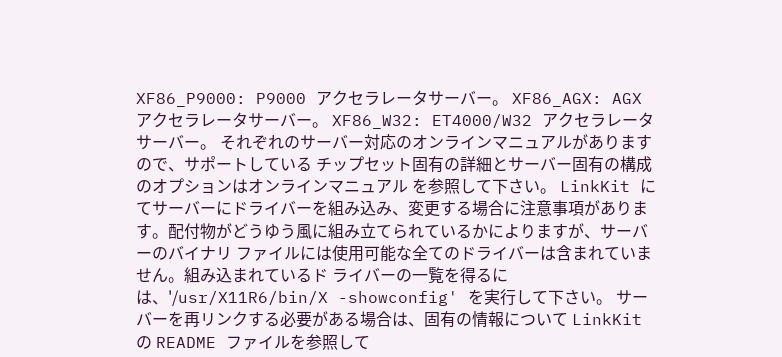XF86_P9000: P9000 アクセラレータサーバー。 XF86_AGX: AGX アクセラレータサーバー。 XF86_W32: ET4000/W32 アクセラレータサーバー。 それぞれのサーバー対応のオンラインマニュアルがありますので、サポートしている チップセット固有の詳細とサーバー固有の構成のオプションはオンラインマニュアル を参照して下さい。 LinkKit にてサーバーにドライバーを組み込み、変更する場合に注意事項がありま す。配付物がどうゆう風に組み立てられているかによりますが、サーバーのバイナリ ファイルには使用可能な全てのドライバーは含まれていません。組み込まれているド ライバーの一覧を得るには、'/usr/X11R6/bin/X -showconfig' を実行して下さい。 サーバーを再リンクする必要がある場合は、固有の情報について LinkKit の README ファイルを参照して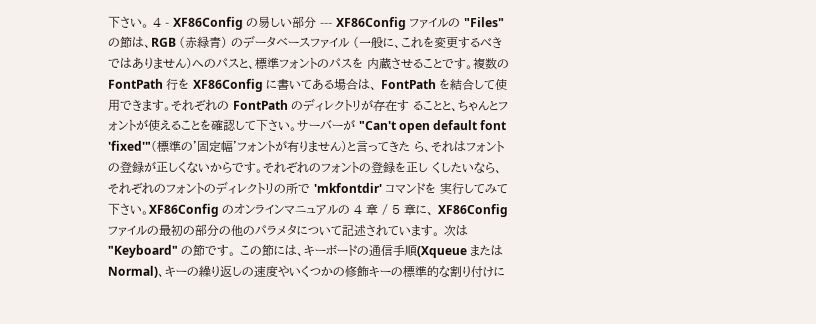下さい。 4 - XF86Config の易しい部分 --- XF86Config ファイルの "Files" の節は、RGB (赤緑青) のデータベースファイル (一般に、これを変更するべきではありません)へのパスと、標準フォントのパスを 内蔵させることです。複数の FontPath 行を XF86Config に書いてある場合は、 FontPath を結合して使用できます。それぞれの FontPath のディレクトリが存在す ることと、ちゃんとフォントが使えることを確認して下さい。サーバーが "Can't open default font 'fixed'"(標準の'固定幅'フォントが有りません)と言ってきた ら、それはフォントの登録が正しくないからです。それぞれのフォントの登録を正し くしたいなら、それぞれのフォントのディレクトリの所で 'mkfontdir' コマンドを 実行してみて下さい。XF86Config のオンラインマニュアルの 4 章 / 5 章に、 XF86Config ファイルの最初の部分の他のパラメタについて記述されています。 次は "Keyboard" の節です。 この節には、キーボードの通信手順(Xqueue または Normal)、キーの繰り返しの速度やいくつかの修飾キーの標準的な割り付けに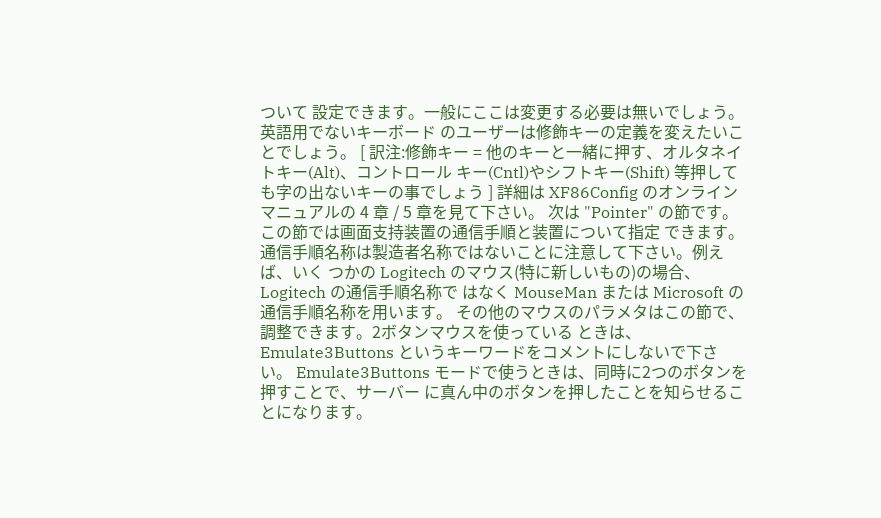ついて 設定できます。一般にここは変更する必要は無いでしょう。英語用でないキーボード のユーザーは修飾キーの定義を変えたいことでしょう。 [ 訳注:修飾キー = 他のキーと一緒に押す、オルタネイトキー(Alt)、コントロール キー(Cntl)やシフトキー(Shift) 等押しても字の出ないキーの事でしょう ] 詳細は XF86Config のオンラインマニュアルの 4 章 / 5 章を見て下さい。 次は "Pointer" の節です。この節では画面支持装置の通信手順と装置について指定 できます。通信手順名称は製造者名称ではないことに注意して下さい。例えば、いく つかの Logitech のマウス(特に新しいもの)の場合、Logitech の通信手順名称で はなく MouseMan または Microsoft の通信手順名称を用います。 その他のマウスのパラメタはこの節で、調整できます。2ボタンマウスを使っている ときは、Emulate3Buttons というキーワードをコメントにしないで下さい。 Emulate3Buttons モードで使うときは、同時に2つのボタンを押すことで、サーバー に真ん中のボタンを押したことを知らせることになります。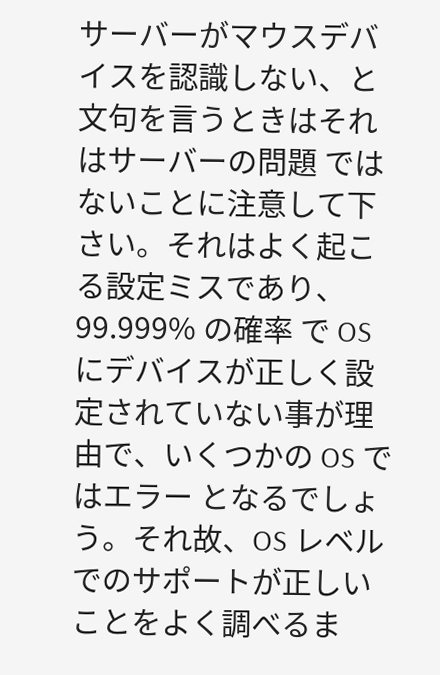サーバーがマウスデバイスを認識しない、と文句を言うときはそれはサーバーの問題 ではないことに注意して下さい。それはよく起こる設定ミスであり、99.999% の確率 で OS にデバイスが正しく設定されていない事が理由で、いくつかの OS ではエラー となるでしょう。それ故、OS レベルでのサポートが正しいことをよく調べるま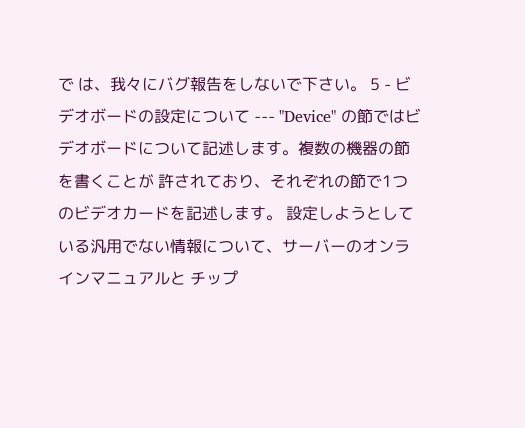で は、我々にバグ報告をしないで下さい。 5 - ビデオボードの設定について --- "Device" の節ではビデオボードについて記述します。複数の機器の節を書くことが 許されており、それぞれの節で1つのビデオカードを記述します。 設定しようとしている汎用でない情報について、サーバーのオンラインマニュアルと チップ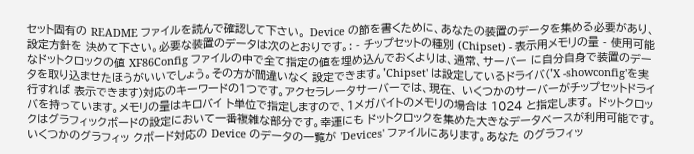セット固有の README ファイルを読んで確認して下さい。 Device の節を書くために、あなたの装置のデータを集める必要があり、設定方針を 決めて下さい。必要な装置のデータは次のとおりです。: - チップセットの種別 (Chipset) - 表示用メモリの量 - 使用可能なドットクロックの値 XF86Config ファイルの中で全て指定の値を埋め込んでおくよりは、通常、サーバー に自分自身で装置のデータを取り込ませたほうがいいでしょう。その方が間違いなく 設定できます。'Chipset' は設定しているドライバ('X -showconfig'を実行すれば 表示できます)対応のキーワードの1つです。アクセラレータサーバーでは、現在、 いくつかのサーバーがチップセットドライバを持っています。メモリの量はキロバイ ト単位で指定しますので、1メガバイトのメモリの場合は 1024 と指定します。 ドットクロックはグラフィックボードの設定において一番複雑な部分です。幸運にも ドットクロックを集めた大きなデータベースが利用可能です。いくつかのグラフィッ クボード対応の Device のデータの一覧が 'Devices' ファイルにあります。あなた のグラフィッ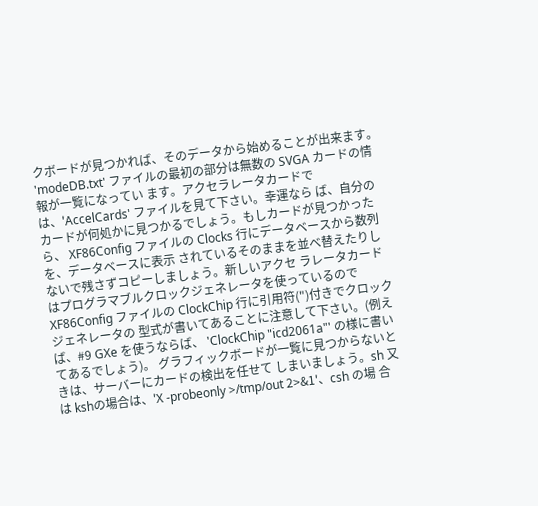クボードが見つかれば、そのデータから始めることが出来ます。 'modeDB.txt' ファイルの最初の部分は無数の SVGA カードの情報が一覧になってい ます。アクセラレータカードでは、'AccelCards' ファイルを見て下さい。幸運なら ば、自分のカードが何処かに見つかるでしょう。もしカードが見つかったら、 XF86Config ファイルの Clocks 行にデータベースから数列を、データベースに表示 されているそのままを並べ替えたりしないで残さずコピーしましょう。新しいアクセ ラレータカードはプログラマブルクロックジェネレータを使っているので XF86Config ファイルの ClockChip 行に引用符(")付きでクロックジェネレータの 型式が書いてあることに注意して下さい。(例えば、#9 GXe を使うならば、 'ClockChip "icd2061a"' の様に書いてあるでしょう)。 グラフィックボードが一覧に見つからないときは、サーバーにカードの検出を任せて しまいましょう。sh 又は kshの場合は、'X -probeonly >/tmp/out 2>&1'、csh の場 合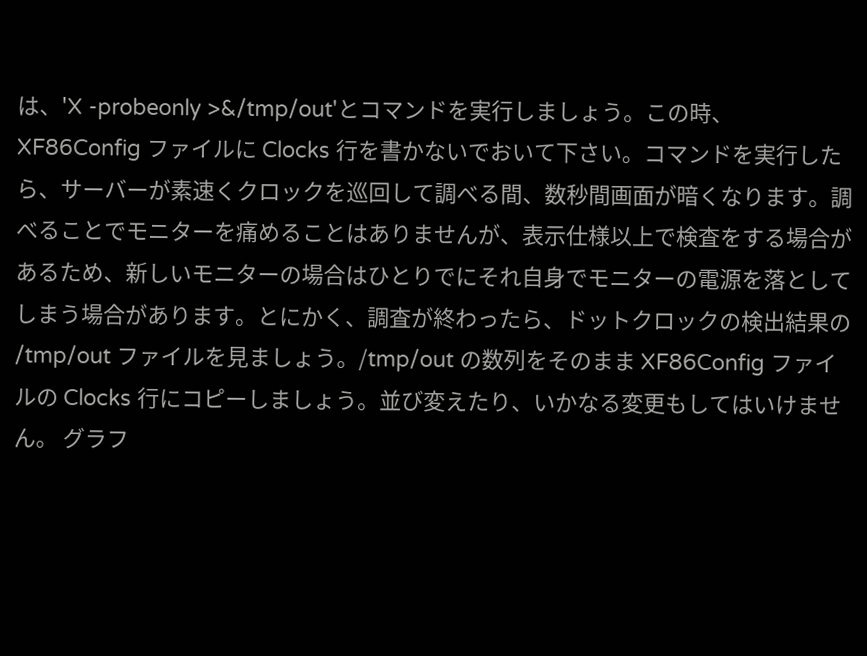は、'X -probeonly >&/tmp/out'とコマンドを実行しましょう。この時、 XF86Config ファイルに Clocks 行を書かないでおいて下さい。コマンドを実行した ら、サーバーが素速くクロックを巡回して調べる間、数秒間画面が暗くなります。調 べることでモニターを痛めることはありませんが、表示仕様以上で検査をする場合が あるため、新しいモニターの場合はひとりでにそれ自身でモニターの電源を落として しまう場合があります。とにかく、調査が終わったら、ドットクロックの検出結果の /tmp/out ファイルを見ましょう。/tmp/out の数列をそのまま XF86Config ファイ ルの Clocks 行にコピーしましょう。並び変えたり、いかなる変更もしてはいけませ ん。 グラフ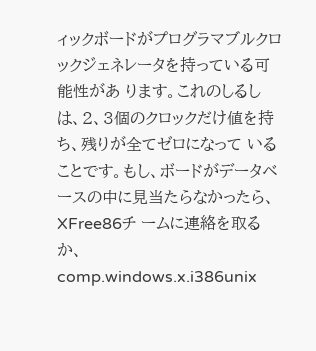ィックボードがプログラマブルクロックジェネレータを持っている可能性があ ります。これのしるしは、2、3個のクロックだけ値を持ち、残りが全てゼロになって いることです。もし、ボードがデータベースの中に見当たらなかったら、XFree86チ ームに連絡を取るか、 comp.windows.x.i386unix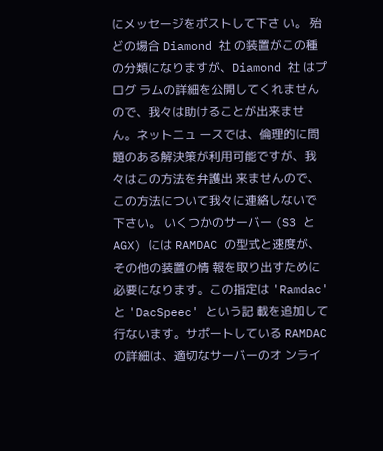にメッセージをポストして下さ い。 殆どの場合 Diamond 社 の装置がこの種の分類になりますが、Diamond 社 はプログ ラムの詳細を公開してくれませんので、我々は助けることが出来ません。ネットニュ ースでは、倫理的に問題のある解決策が利用可能ですが、我々はこの方法を弁護出 来ませんので、この方法について我々に連絡しないで下さい。 いくつかのサーバー (S3 と AGX) には RAMDAC の型式と速度が、その他の装置の情 報を取り出すために必要になります。この指定は 'Ramdac' と 'DacSpeec' という記 載を追加して行ないます。サポートしている RAMDAC の詳細は、適切なサーバーのオ ンライ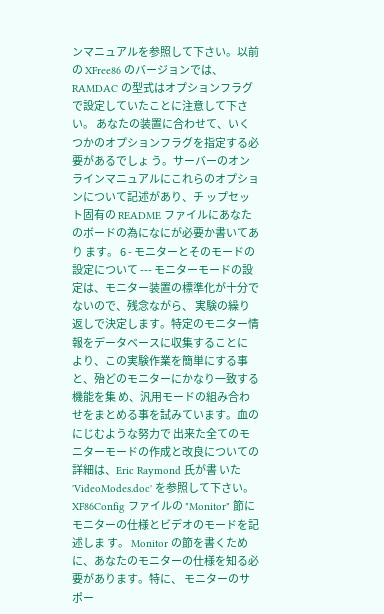ンマニュアルを参照して下さい。以前の XFree86 のバージョンでは、RAMDAC の型式はオプションフラグで設定していたことに注意して下さい。 あなたの装置に合わせて、いくつかのオプションフラグを指定する必要があるでしょ う。サーバーのオンラインマニュアルにこれらのオプションについて記述があり、チ ップセット固有の README ファイルにあなたのボードの為になにが必要か書いてあり ます。 6 - モニターとそのモードの設定について --- モニターモードの設定は、モニター装置の標準化が十分でないので、残念ながら、 実験の繰り返しで決定します。特定のモニター情報をデータベースに収集することに より、この実験作業を簡単にする事と、殆どのモニターにかなり一致する機能を集 め、汎用モードの組み合わせをまとめる事を試みています。血のにじむような努力で 出来た全てのモニターモードの作成と改良についての詳細は、Eric Raymond 氏が書 いた 'VideoModes.doc' を参照して下さい。 XF86Config ファイルの "Monitor" 節にモニターの仕様とビデオのモードを記述しま す。 Monitor の節を書くために、あなたのモニターの仕様を知る必要があります。特に、 モニターのサポー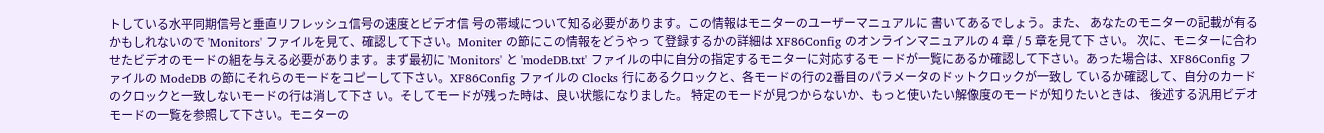トしている水平同期信号と垂直リフレッシュ信号の速度とビデオ信 号の帯域について知る必要があります。この情報はモニターのユーザーマニュアルに 書いてあるでしょう。また、 あなたのモニターの記載が有るかもしれないので 'Monitors' ファイルを見て、確認して下さい。Moniter の節にこの情報をどうやっ て登録するかの詳細は XF86Config のオンラインマニュアルの 4 章 / 5 章を見て下 さい。 次に、モニターに合わせたビデオのモードの組を与える必要があります。まず最初に 'Monitors' と 'modeDB.txt' ファイルの中に自分の指定するモニターに対応するモ ードが一覧にあるか確認して下さい。あった場合は、XF86Config ファイルの ModeDB の節にそれらのモードをコピーして下さい。XF86Config ファイルの Clocks 行にあるクロックと、各モードの行の2番目のパラメータのドットクロックが一致し ているか確認して、自分のカードのクロックと一致しないモードの行は消して下さ い。そしてモードが残った時は、良い状態になりました。 特定のモードが見つからないか、もっと使いたい解像度のモードが知りたいときは、 後述する汎用ビデオモードの一覧を参照して下さい。モニターの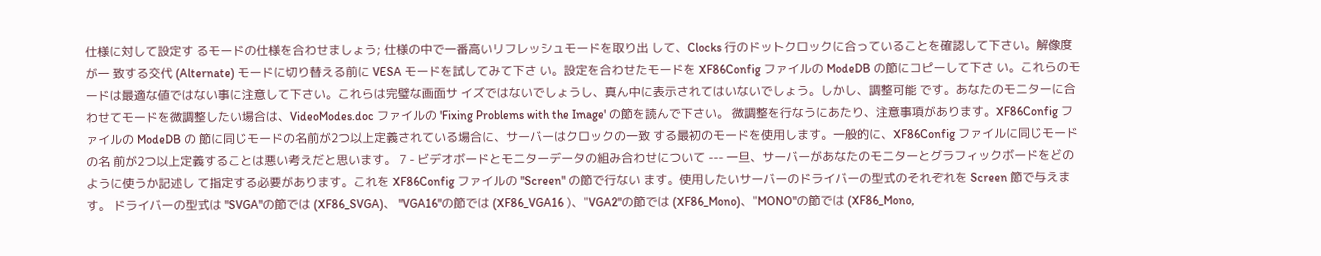仕様に対して設定す るモードの仕様を合わせましょう; 仕様の中で一番高いリフレッシュモードを取り出 して、Clocks 行のドットクロックに合っていることを確認して下さい。解像度が一 致する交代 (Alternate) モードに切り替える前に VESA モードを試してみて下さ い。設定を合わせたモードを XF86Config ファイルの ModeDB の節にコピーして下さ い。これらのモードは最適な値ではない事に注意して下さい。これらは完璧な画面サ イズではないでしょうし、真ん中に表示されてはいないでしょう。しかし、調整可能 です。あなたのモニターに合わせてモードを微調整したい場合は、VideoModes.doc ファイルの 'Fixing Problems with the Image' の節を読んで下さい。 微調整を行なうにあたり、注意事項があります。XF86Config ファイルの ModeDB の 節に同じモードの名前が2つ以上定義されている場合に、サーバーはクロックの一致 する最初のモードを使用します。一般的に、XF86Config ファイルに同じモードの名 前が2つ以上定義することは悪い考えだと思います。 7 - ビデオボードとモニターデータの組み合わせについて --- 一旦、サーバーがあなたのモニターとグラフィックボードをどのように使うか記述し て指定する必要があります。これを XF86Config ファイルの "Screen" の節で行ない ます。使用したいサーバーのドライバーの型式のそれぞれを Screen 節で与えます。 ドライバーの型式は "SVGA"の節では (XF86_SVGA)、 "VGA16"の節では (XF86_VGA16 )、"VGA2"の節では (XF86_Mono)、"MONO"の節では (XF86_Mono,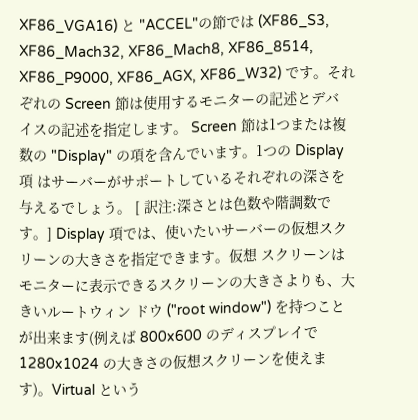XF86_VGA16) と "ACCEL"の節では (XF86_S3, XF86_Mach32, XF86_Mach8, XF86_8514, XF86_P9000, XF86_AGX, XF86_W32) です。それぞれの Screen 節は使用するモニターの記述とデバ イスの記述を指定します。 Screen 節は1つまたは複数の "Display" の項を含んでいます。1つの Display 項 はサーバーがサポートしているそれぞれの深さを与えるでしょう。 [ 訳注:深さとは色数や階調数です。] Display 項では、使いたいサーバーの仮想スクリーンの大きさを指定できます。仮想 スクリーンはモニターに表示できるスクリーンの大きさよりも、大きいルートウィン ドウ ("root window") を持つことが出来ます(例えば 800x600 のディスプレイで 1280x1024 の大きさの仮想スクリーンを使えます)。Virtual という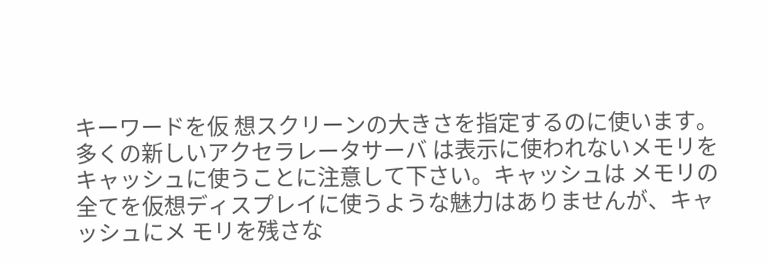キーワードを仮 想スクリーンの大きさを指定するのに使います。多くの新しいアクセラレータサーバ は表示に使われないメモリをキャッシュに使うことに注意して下さい。キャッシュは メモリの全てを仮想ディスプレイに使うような魅力はありませんが、キャッシュにメ モリを残さな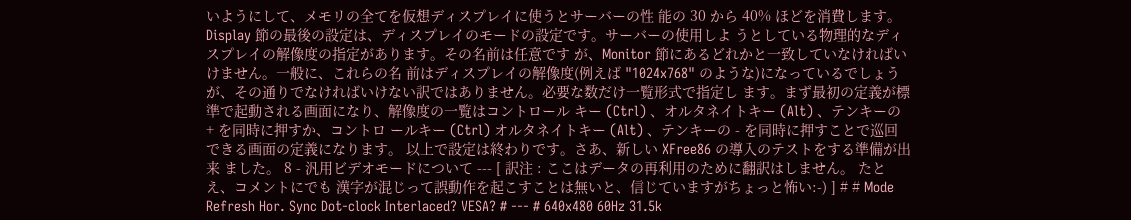いようにして、メモリの全てを仮想ディスプレイに使うとサーバーの性 能の 30 から 40% ほどを消費します。 Display 節の最後の設定は、ディスプレイのモードの設定です。サーバーの使用しよ うとしている物理的なディスプレイの解像度の指定があります。その名前は任意です が、Monitor 節にあるどれかと一致していなければいけません。一般に、これらの名 前はディスプレイの解像度(例えば "1024x768" のような)になっているでしょう が、その通りでなければいけない訳ではありません。必要な数だけ一覧形式で指定し ます。まず最初の定義が標準で起動される画面になり、解像度の一覧はコントロール キー (Ctrl) 、オルタネイトキー (Alt) 、テンキーの + を同時に押すか、コントロ ールキー (Ctrl) オルタネイトキー (Alt) 、テンキーの - を同時に押すことで巡回 できる画面の定義になります。 以上で設定は終わりです。さあ、新しい XFree86 の導入のテストをする準備が出来 ました。 8 - 汎用ビデオモードについて --- [ 訳注 : ここはデータの再利用のために翻訳はしません。 たとえ、コメントにでも 漢字が混じって誤動作を起こすことは無いと、信じていますがちょっと怖い:-) ] # # Mode Refresh Hor. Sync Dot-clock Interlaced? VESA? # --- # 640x480 60Hz 31.5k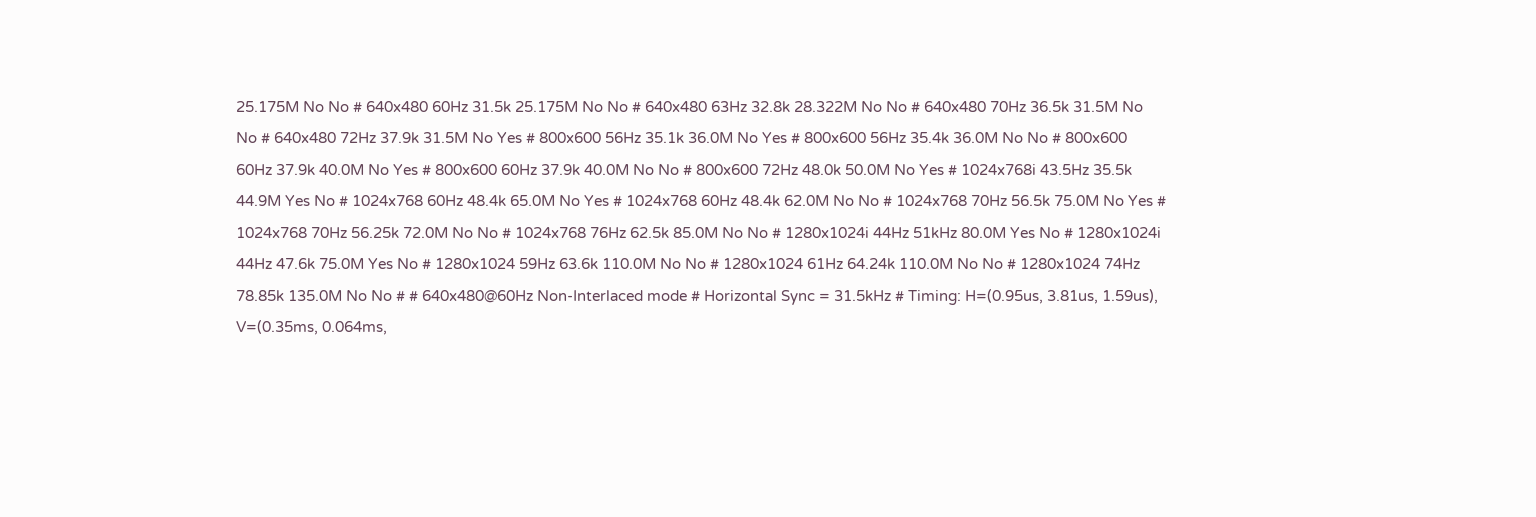25.175M No No # 640x480 60Hz 31.5k 25.175M No No # 640x480 63Hz 32.8k 28.322M No No # 640x480 70Hz 36.5k 31.5M No No # 640x480 72Hz 37.9k 31.5M No Yes # 800x600 56Hz 35.1k 36.0M No Yes # 800x600 56Hz 35.4k 36.0M No No # 800x600 60Hz 37.9k 40.0M No Yes # 800x600 60Hz 37.9k 40.0M No No # 800x600 72Hz 48.0k 50.0M No Yes # 1024x768i 43.5Hz 35.5k 44.9M Yes No # 1024x768 60Hz 48.4k 65.0M No Yes # 1024x768 60Hz 48.4k 62.0M No No # 1024x768 70Hz 56.5k 75.0M No Yes # 1024x768 70Hz 56.25k 72.0M No No # 1024x768 76Hz 62.5k 85.0M No No # 1280x1024i 44Hz 51kHz 80.0M Yes No # 1280x1024i 44Hz 47.6k 75.0M Yes No # 1280x1024 59Hz 63.6k 110.0M No No # 1280x1024 61Hz 64.24k 110.0M No No # 1280x1024 74Hz 78.85k 135.0M No No # # 640x480@60Hz Non-Interlaced mode # Horizontal Sync = 31.5kHz # Timing: H=(0.95us, 3.81us, 1.59us), V=(0.35ms, 0.064ms,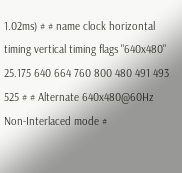1.02ms) # # name clock horizontal timing vertical timing flags "640x480" 25.175 640 664 760 800 480 491 493 525 # # Alternate 640x480@60Hz Non-Interlaced mode #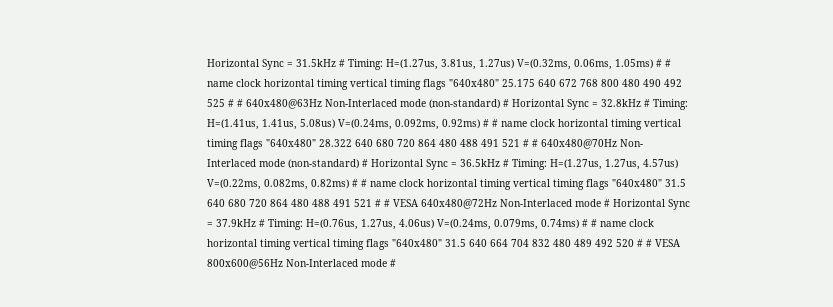Horizontal Sync = 31.5kHz # Timing: H=(1.27us, 3.81us, 1.27us) V=(0.32ms, 0.06ms, 1.05ms) # # name clock horizontal timing vertical timing flags "640x480" 25.175 640 672 768 800 480 490 492 525 # # 640x480@63Hz Non-Interlaced mode (non-standard) # Horizontal Sync = 32.8kHz # Timing: H=(1.41us, 1.41us, 5.08us) V=(0.24ms, 0.092ms, 0.92ms) # # name clock horizontal timing vertical timing flags "640x480" 28.322 640 680 720 864 480 488 491 521 # # 640x480@70Hz Non-Interlaced mode (non-standard) # Horizontal Sync = 36.5kHz # Timing: H=(1.27us, 1.27us, 4.57us) V=(0.22ms, 0.082ms, 0.82ms) # # name clock horizontal timing vertical timing flags "640x480" 31.5 640 680 720 864 480 488 491 521 # # VESA 640x480@72Hz Non-Interlaced mode # Horizontal Sync = 37.9kHz # Timing: H=(0.76us, 1.27us, 4.06us) V=(0.24ms, 0.079ms, 0.74ms) # # name clock horizontal timing vertical timing flags "640x480" 31.5 640 664 704 832 480 489 492 520 # # VESA 800x600@56Hz Non-Interlaced mode #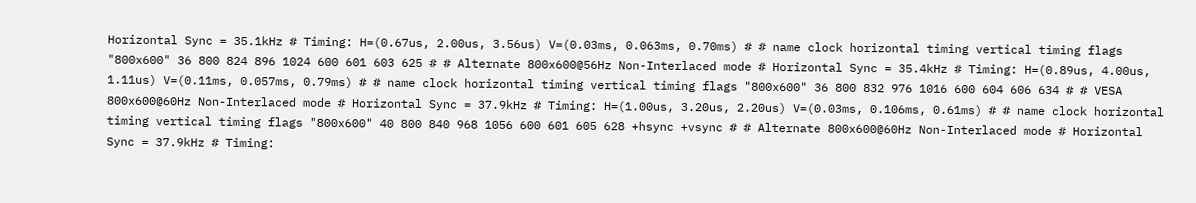Horizontal Sync = 35.1kHz # Timing: H=(0.67us, 2.00us, 3.56us) V=(0.03ms, 0.063ms, 0.70ms) # # name clock horizontal timing vertical timing flags "800x600" 36 800 824 896 1024 600 601 603 625 # # Alternate 800x600@56Hz Non-Interlaced mode # Horizontal Sync = 35.4kHz # Timing: H=(0.89us, 4.00us, 1.11us) V=(0.11ms, 0.057ms, 0.79ms) # # name clock horizontal timing vertical timing flags "800x600" 36 800 832 976 1016 600 604 606 634 # # VESA 800x600@60Hz Non-Interlaced mode # Horizontal Sync = 37.9kHz # Timing: H=(1.00us, 3.20us, 2.20us) V=(0.03ms, 0.106ms, 0.61ms) # # name clock horizontal timing vertical timing flags "800x600" 40 800 840 968 1056 600 601 605 628 +hsync +vsync # # Alternate 800x600@60Hz Non-Interlaced mode # Horizontal Sync = 37.9kHz # Timing: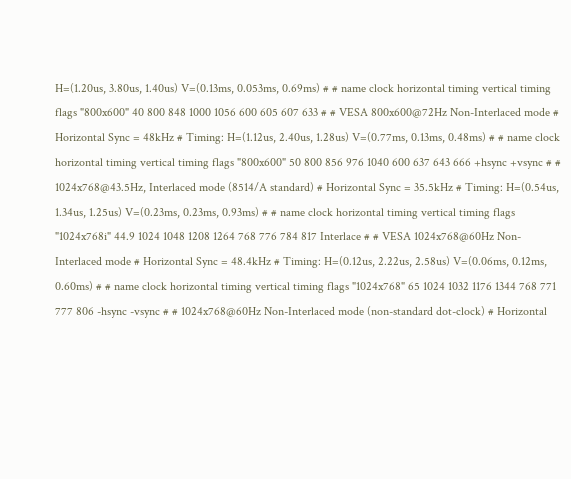H=(1.20us, 3.80us, 1.40us) V=(0.13ms, 0.053ms, 0.69ms) # # name clock horizontal timing vertical timing flags "800x600" 40 800 848 1000 1056 600 605 607 633 # # VESA 800x600@72Hz Non-Interlaced mode # Horizontal Sync = 48kHz # Timing: H=(1.12us, 2.40us, 1.28us) V=(0.77ms, 0.13ms, 0.48ms) # # name clock horizontal timing vertical timing flags "800x600" 50 800 856 976 1040 600 637 643 666 +hsync +vsync # # 1024x768@43.5Hz, Interlaced mode (8514/A standard) # Horizontal Sync = 35.5kHz # Timing: H=(0.54us, 1.34us, 1.25us) V=(0.23ms, 0.23ms, 0.93ms) # # name clock horizontal timing vertical timing flags "1024x768i" 44.9 1024 1048 1208 1264 768 776 784 817 Interlace # # VESA 1024x768@60Hz Non-Interlaced mode # Horizontal Sync = 48.4kHz # Timing: H=(0.12us, 2.22us, 2.58us) V=(0.06ms, 0.12ms, 0.60ms) # # name clock horizontal timing vertical timing flags "1024x768" 65 1024 1032 1176 1344 768 771 777 806 -hsync -vsync # # 1024x768@60Hz Non-Interlaced mode (non-standard dot-clock) # Horizontal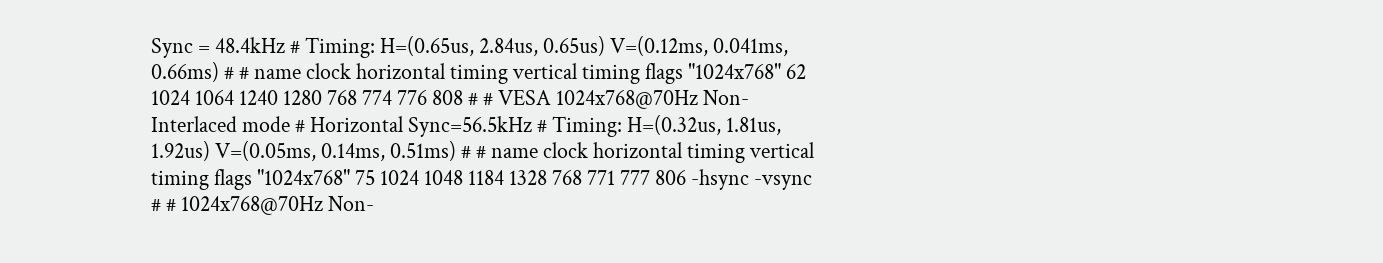Sync = 48.4kHz # Timing: H=(0.65us, 2.84us, 0.65us) V=(0.12ms, 0.041ms, 0.66ms) # # name clock horizontal timing vertical timing flags "1024x768" 62 1024 1064 1240 1280 768 774 776 808 # # VESA 1024x768@70Hz Non-Interlaced mode # Horizontal Sync=56.5kHz # Timing: H=(0.32us, 1.81us, 1.92us) V=(0.05ms, 0.14ms, 0.51ms) # # name clock horizontal timing vertical timing flags "1024x768" 75 1024 1048 1184 1328 768 771 777 806 -hsync -vsync # # 1024x768@70Hz Non-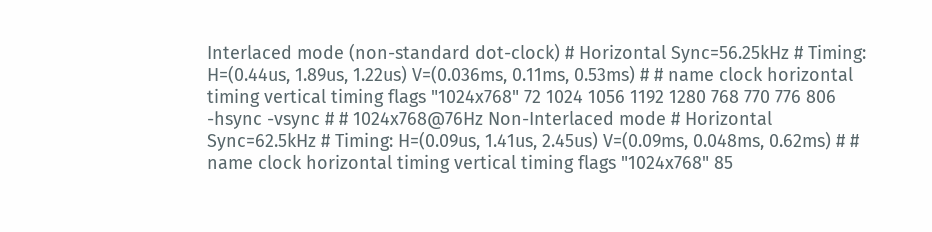Interlaced mode (non-standard dot-clock) # Horizontal Sync=56.25kHz # Timing: H=(0.44us, 1.89us, 1.22us) V=(0.036ms, 0.11ms, 0.53ms) # # name clock horizontal timing vertical timing flags "1024x768" 72 1024 1056 1192 1280 768 770 776 806 -hsync -vsync # # 1024x768@76Hz Non-Interlaced mode # Horizontal Sync=62.5kHz # Timing: H=(0.09us, 1.41us, 2.45us) V=(0.09ms, 0.048ms, 0.62ms) # # name clock horizontal timing vertical timing flags "1024x768" 85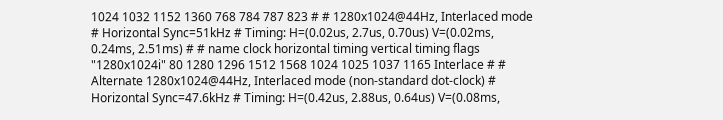1024 1032 1152 1360 768 784 787 823 # # 1280x1024@44Hz, Interlaced mode # Horizontal Sync=51kHz # Timing: H=(0.02us, 2.7us, 0.70us) V=(0.02ms, 0.24ms, 2.51ms) # # name clock horizontal timing vertical timing flags "1280x1024i" 80 1280 1296 1512 1568 1024 1025 1037 1165 Interlace # # Alternate 1280x1024@44Hz, Interlaced mode (non-standard dot-clock) # Horizontal Sync=47.6kHz # Timing: H=(0.42us, 2.88us, 0.64us) V=(0.08ms,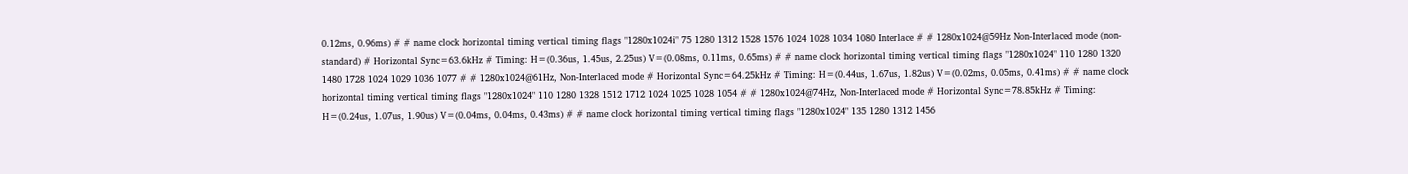0.12ms, 0.96ms) # # name clock horizontal timing vertical timing flags "1280x1024i" 75 1280 1312 1528 1576 1024 1028 1034 1080 Interlace # # 1280x1024@59Hz Non-Interlaced mode (non-standard) # Horizontal Sync=63.6kHz # Timing: H=(0.36us, 1.45us, 2.25us) V=(0.08ms, 0.11ms, 0.65ms) # # name clock horizontal timing vertical timing flags "1280x1024" 110 1280 1320 1480 1728 1024 1029 1036 1077 # # 1280x1024@61Hz, Non-Interlaced mode # Horizontal Sync=64.25kHz # Timing: H=(0.44us, 1.67us, 1.82us) V=(0.02ms, 0.05ms, 0.41ms) # # name clock horizontal timing vertical timing flags "1280x1024" 110 1280 1328 1512 1712 1024 1025 1028 1054 # # 1280x1024@74Hz, Non-Interlaced mode # Horizontal Sync=78.85kHz # Timing: H=(0.24us, 1.07us, 1.90us) V=(0.04ms, 0.04ms, 0.43ms) # # name clock horizontal timing vertical timing flags "1280x1024" 135 1280 1312 1456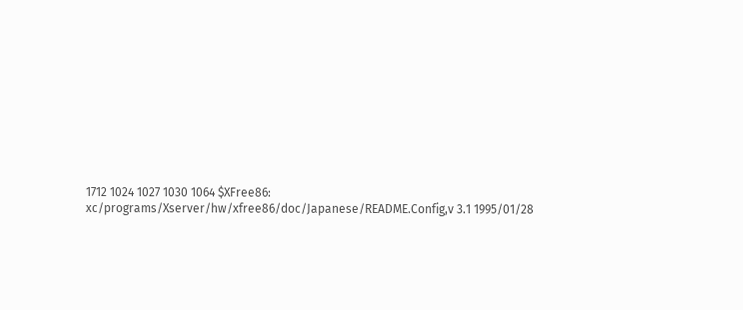1712 1024 1027 1030 1064 $XFree86: xc/programs/Xserver/hw/xfree86/doc/Japanese/README.Config,v 3.1 1995/01/28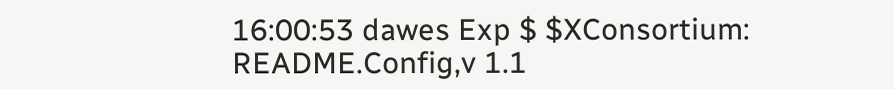16:00:53 dawes Exp $ $XConsortium: README.Config,v 1.1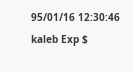95/01/16 12:30:46 kaleb Exp $